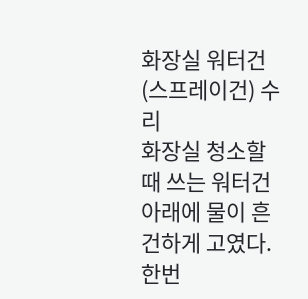화장실 워터건(스프레이건) 수리
화장실 청소할때 쓰는 워터건 아래에 물이 흔건하게 고였다. 한번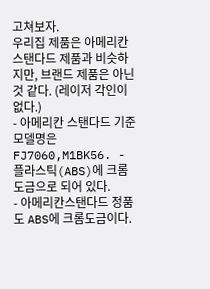고쳐보자.
우리집 제품은 아메리칸 스탠다드 제품과 비슷하지만, 브랜드 제품은 아닌것 같다. (레이저 각인이 없다.)
- 아메리칸 스탠다드 기준 모델명은
FJ7060,M1BK56. - 플라스틱(ABS)에 크롬도금으로 되어 있다.
- 아메리칸스탠다드 정품도 ABS에 크롬도금이다.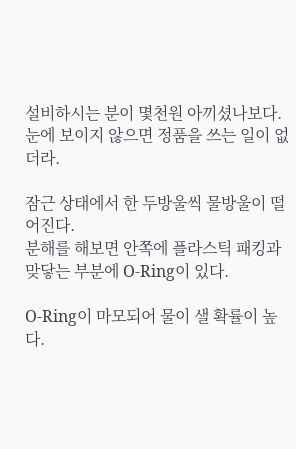설비하시는 분이 몇천원 아끼셨나보다. 눈에 보이지 않으면 정품을 쓰는 일이 없더라.

잠근 상태에서 한 두방울씩 물방울이 떨어진다.
분해를 해보면 안쪽에 플라스틱 패킹과 맞닿는 부분에 O-Ring이 있다.

O-Ring이 마모되어 물이 샐 확률이 높다.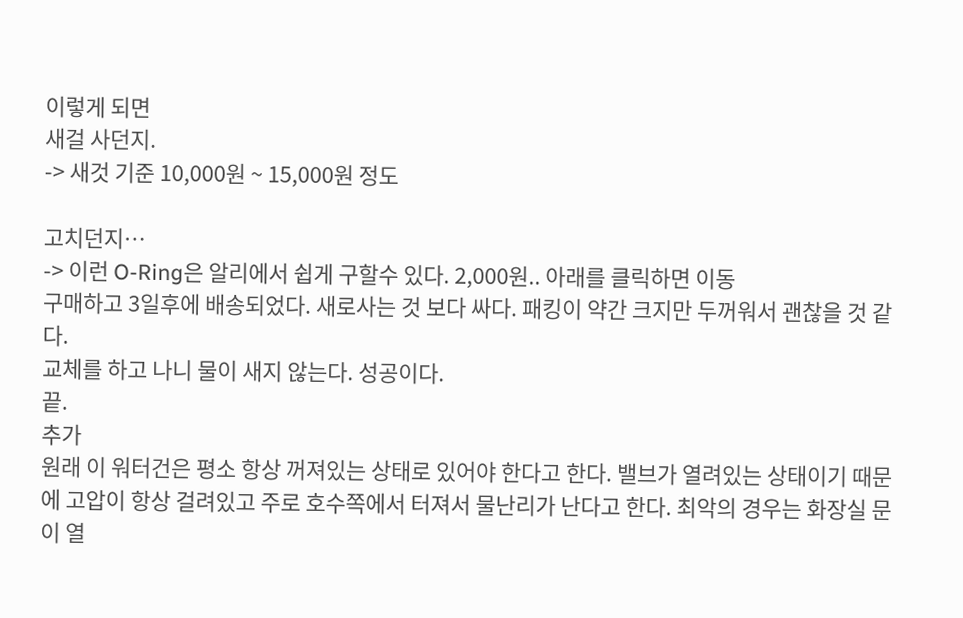이렇게 되면
새걸 사던지.
-> 새것 기준 10,000원 ~ 15,000원 정도

고치던지…
-> 이런 O-Ring은 알리에서 쉽게 구할수 있다. 2,000원.. 아래를 클릭하면 이동
구매하고 3일후에 배송되었다. 새로사는 것 보다 싸다. 패킹이 약간 크지만 두꺼워서 괜찮을 것 같다.
교체를 하고 나니 물이 새지 않는다. 성공이다.
끝.
추가
원래 이 워터건은 평소 항상 꺼져있는 상태로 있어야 한다고 한다. 밸브가 열려있는 상태이기 때문에 고압이 항상 걸려있고 주로 호수쪽에서 터져서 물난리가 난다고 한다. 최악의 경우는 화장실 문이 열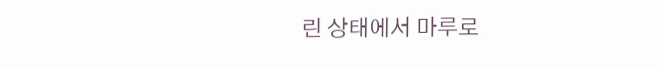린 상태에서 마루로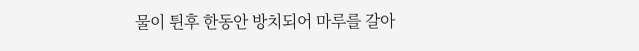물이 튄후 한동안 방치되어 마루를 갈아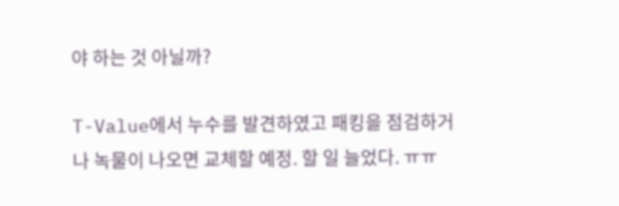야 하는 것 아닐까?

T-Value에서 누수를 발견하였고 패킹을 점검하거나 녹물이 나오면 교체할 예정. 할 일 늘었다. ㅠㅠ